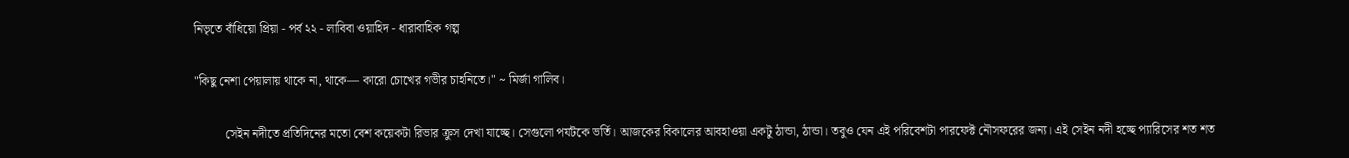নিভৃতে বাঁধিয়ো প্রিয়া - পর্ব ২২ - লাবিবা ওয়াহিদ - ধারাবাহিক গল্প

"কিছু নেশা পেয়ালায় থাকে না, থাকে— কারো চোখের গভীর চাহনিতে।" ~ মির্জা গালিব।

          সেইন নদীতে প্রতিদিনের মতো বেশ কয়েকটা রিভার ক্রুস দেখা যাচ্ছে। সেগুলো পর্যটকে ভর্তি। আজকের বিকালের আবহাওয়া একটু ঠান্ডা, ঠান্ডা। তবুও যেন এই পরিবেশটা পারফেক্ট নৌসফরের জন্য। এই সেইন নদী হচ্ছে প্যারিসের শত শত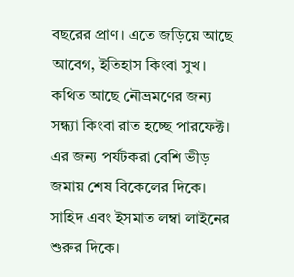বছরের প্রাণ। এতে জড়িয়ে আছে আবেগ, ইতিহাস কিংবা সুখ। কথিত আছে নৌভ্রমণের জন্য সন্ধ্যা কিংবা রাত হচ্ছে পারফেক্ট। এর জন্য পর্যটকরা বেশি ভীড় জমায় শেষ বিকেলের দিকে। সাহিদ এবং ইসমাত লম্বা লাইনের শুরুর দিকে।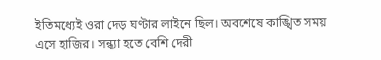ইতিমধ্যেই ওরা দেড় ঘণ্টার লাইনে ছিল। অবশেষে কাঙ্খিত সময় এসে হাজির। সন্ধ্যা হতে বেশি দেরী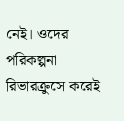নেই। ওদের পরিকল্পনা রিভারক্রুসে করেই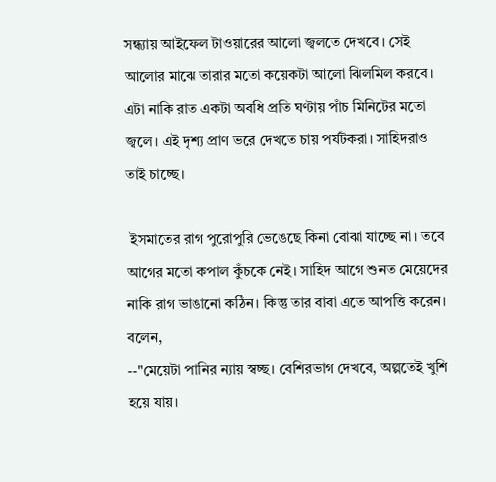সন্ধ্যায় আইফেল টাওয়ারের আলো জ্বলতে দেখবে। সেই আলোর মাঝে তারার মতো কয়েকটা আলো ঝিলমিল করবে। এটা নাকি রাত একটা অবধি প্রতি ঘণ্টায় পাঁচ মিনিটের মতো জ্বলে। এই দৃশ্য প্রাণ ভরে দেখতে চায় পর্যটকরা। সাহিদরাও তাই চাচ্ছে।

 ইসমাতের রাগ পুরোপুরি ভেঙেছে কিনা বোঝা যাচ্ছে না। তবে আগের মতো কপাল কুঁচকে নেই। সাহিদ আগে শুনত মেয়েদের নাকি রাগ ভাঙানো কঠিন। কিন্তু তার বাবা এতে আপত্তি করেন। বলেন,
--"মেয়েটা পানির ন্যায় স্বচ্ছ। বেশিরভাগ দেখবে, অল্পতেই খুশি হয়ে যায়।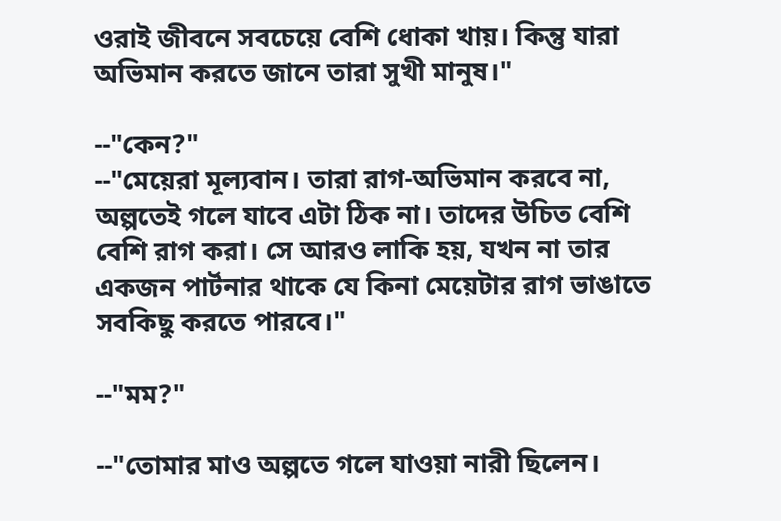ওরাই জীবনে সবচেয়ে বেশি ধোকা খায়। কিন্তু যারা অভিমান করতে জানে তারা সুখী মানুষ।"

--"কেন?"
--"মেয়েরা মূল্যবান। তারা রাগ-অভিমান করবে না, অল্পতেই গলে যাবে এটা ঠিক না। তাদের উচিত বেশি বেশি রাগ করা। সে আরও লাকি হয়, যখন না তার একজন পার্টনার থাকে যে কিনা মেয়েটার রাগ ভাঙাতে সবকিছু করতে পারবে।"

--"মম?"

--"তোমার মাও অল্পতে গলে যাওয়া নারী ছিলেন।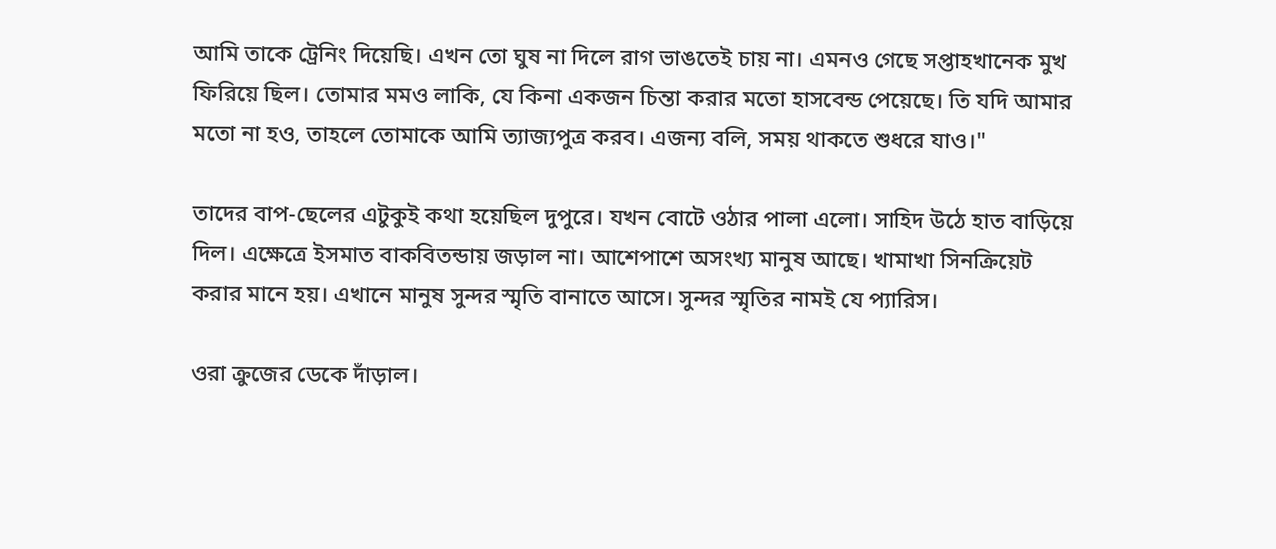আমি তাকে ট্রেনিং দিয়েছি। এখন তো ঘুষ না দিলে রাগ ভাঙতেই চায় না। এমনও গেছে সপ্তাহখানেক মুখ ফিরিয়ে ছিল। তোমার মমও লাকি, যে কিনা একজন চিন্তা করার মতো হাসবেন্ড পেয়েছে। তি যদি আমার মতো না হও, তাহলে তোমাকে আমি ত্যাজ্যপুত্র করব। এজন্য বলি, সময় থাকতে শুধরে যাও।"

তাদের বাপ-ছেলের এটুকুই কথা হয়েছিল দুপুরে। যখন বোটে ওঠার পালা এলো। সাহিদ উঠে হাত বাড়িয়ে দিল। এক্ষেত্রে ইসমাত বাকবিতন্ডায় জড়াল না। আশেপাশে অসংখ্য মানুষ আছে। খামাখা সিনক্রিয়েট করার মানে হয়। এখানে মানুষ সুন্দর স্মৃতি বানাতে আসে। সুন্দর স্মৃতির নামই যে প্যারিস।

ওরা ক্রুজের ডেকে দাঁড়াল।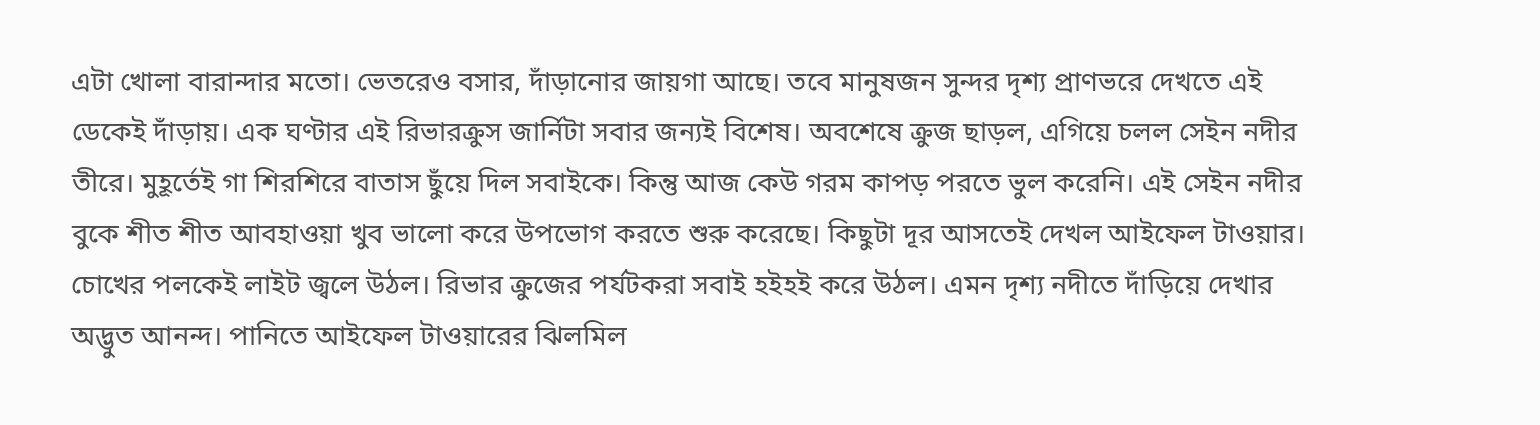এটা খোলা বারান্দার মতো। ভেতরেও বসার, দাঁড়ানোর জায়গা আছে। তবে মানুষজন সুন্দর দৃশ্য প্রাণভরে দেখতে এই ডেকেই দাঁড়ায়। এক ঘণ্টার এই রিভারক্রুস জার্নিটা সবার জন্যই বিশেষ। অবশেষে ক্রুজ ছাড়ল, এগিয়ে চলল সেইন নদীর তীরে। মুহূর্তেই গা শিরশিরে বাতাস ছুঁয়ে দিল সবাইকে। কিন্তু আজ কেউ গরম কাপড় পরতে ভুল করেনি। এই সেইন নদীর বুকে শীত শীত আবহাওয়া খুব ভালো করে উপভোগ করতে শুরু করেছে। কিছুটা দূর আসতেই দেখল আইফেল টাওয়ার। চোখের পলকেই লাইট জ্বলে উঠল। রিভার ক্রুজের পর্যটকরা সবাই হইহই করে উঠল। এমন দৃশ্য নদীতে দাঁড়িয়ে দেখার অদ্ভুত আনন্দ। পানিতে আইফেল টাওয়ারের ঝিলমিল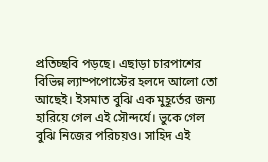প্রতিচ্ছবি পড়ছে। এছাড়া চারপাশের বিভিন্ন ল্যাম্পপোস্টের হলদে আলো তো আছেই। ইসমাত বুঝি এক মুহূর্তের জন্য হারিয়ে গেল এই সৌন্দর্যে। ভুকে গেল বুঝি নিজের পরিচয়ও। সাহিদ এই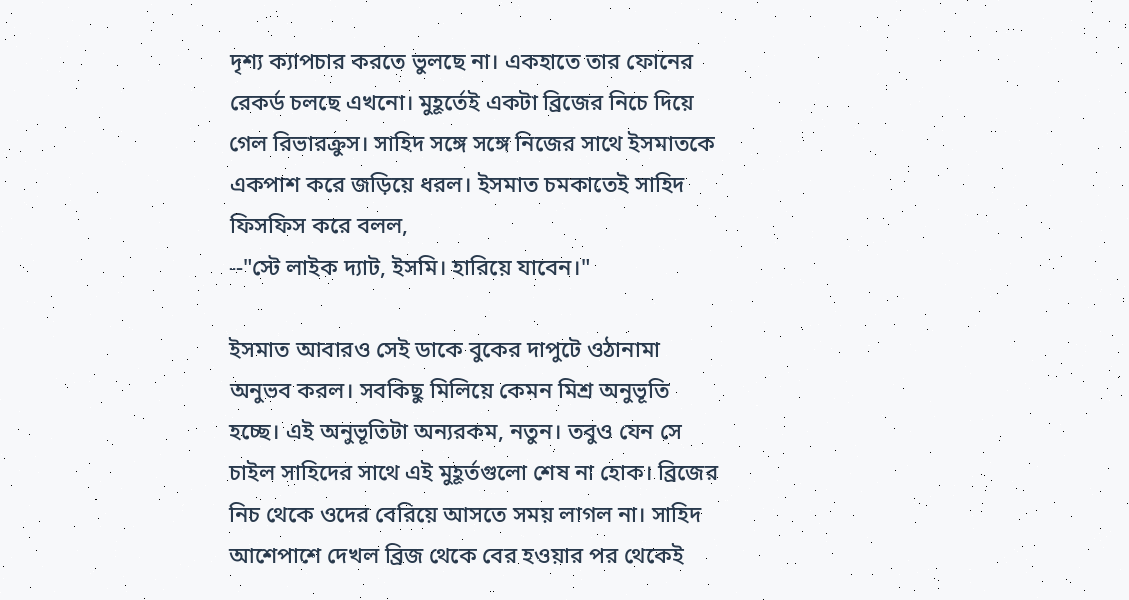দৃশ্য ক্যাপচার করতে ভুলছে না। একহাতে তার ফোনের রেকর্ড চলছে এখনো। মুহূর্তেই একটা ব্রিজের নিচে দিয়ে গেল রিভারক্রুস। সাহিদ সঙ্গে সঙ্গে নিজের সাথে ইসমাতকে একপাশ করে জড়িয়ে ধরল। ইসমাত চমকাতেই সাহিদ ফিসফিস করে বলল,
--"স্টে লাইক দ্যাট, ইসমি। হারিয়ে যাবেন।"

ইসমাত আবারও সেই ডাকে বুকের দাপুটে ওঠানামা অনুভব করল। সবকিছু মিলিয়ে কেমন মিশ্র অনুভূতি হচ্ছে। এই অনুভূতিটা অন্যরকম, নতুন। তবুও যেন সে চাইল সাহিদের সাথে এই মুহূর্তগুলো শেষ না হোক। ব্রিজের নিচ থেকে ওদের বেরিয়ে আসতে সময় লাগল না। সাহিদ আশেপাশে দেখল ব্রিজ থেকে বের হওয়ার পর থেকেই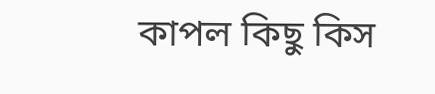কাপল কিছু কিস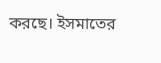করছে। ইসমাতের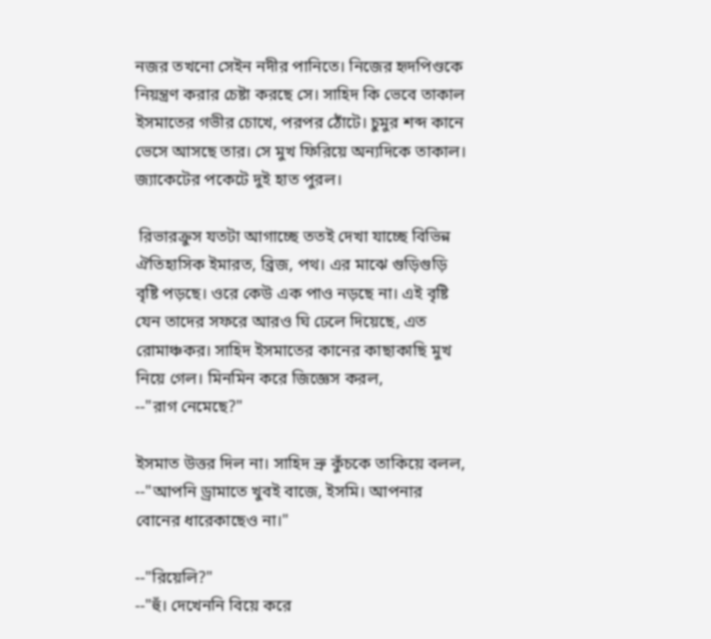নজর তখনো সেইন নদীর পানিতে। নিজের হৃদপিণ্ডকে নিয়ন্ত্রণ করার চেষ্টা করছে সে। সাহিদ কি ভেবে তাকাল ইসমাতের গভীর চোখে, পরপর ঠোঁটে। চুমুর শব্দ কানে ভেসে আসছে তার। সে মুখ ফিরিয়ে অন্যদিকে তাকাল। জ্যাকেটের পকেটে দুই হাত পুরল।

 রিভারক্রুস যতটা আগাচ্ছে ততই দেখা যাচ্ছে বিভিন্ন ঐতিহাসিক ইমারত, ব্রিজ, পথ। এর মাঝে গুড়িগুড়ি বৃষ্টি পড়ছে। ওরে কেউ এক পাও নড়ছে না। এই বৃষ্টি যেন তাদের সফরে আরও ঘি ঢেলে দিয়েছে, এত রোমাঞ্চকর। সাহিদ ইসমাতের কানের কাছাকাছি মুখ নিয়ে গেল। মিনমিন করে জিজ্ঞেস করল,
--"রাগ নেমেছে?"

ইসমাত উত্তর দিল না। সাহিদ ভ্রু কুঁচকে তাকিয়ে বলল,
--"আপনি ড্রামাতে খুবই বাজে, ইসমি। আপনার বোনের ধারেকাছেও না।"

--"রিয়েলি?"
--"হুঁ। দেখেননি বিয়ে করে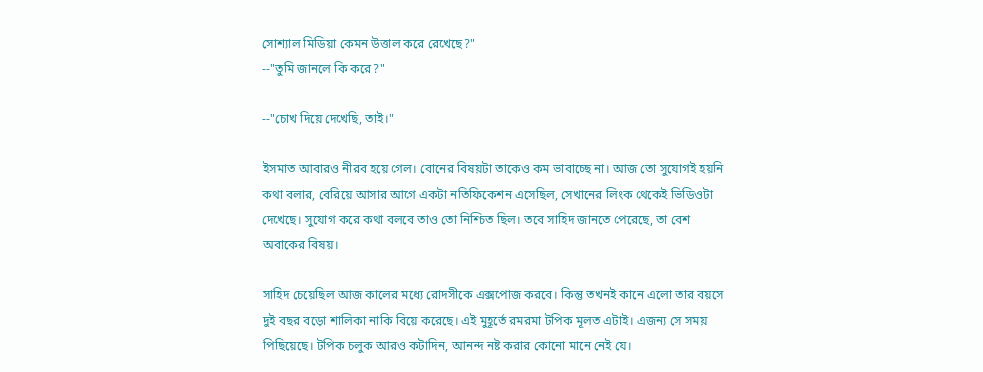সোশ্যাল মিডিয়া কেমন উত্তাল করে রেখেছে?"
--"তুমি জানলে কি করে?"

--"চোখ দিয়ে দেখেছি, তাই।"

ইসমাত আবারও নীরব হয়ে গেল। বোনের বিষয়টা তাকেও কম ভাবাচ্ছে না। আজ তো সুযোগই হয়নি কথা বলার, বেরিয়ে আসার আগে একটা নতিফিকেশন এসেছিল, সেখানের লিংক থেকেই ভিডিওটা দেখেছে। সুযোগ করে কথা বলবে তাও তো নিশ্চিত ছিল। তবে সাহিদ জানতে পেরেছে, তা বেশ অবাকের বিষয়।

সাহিদ চেয়েছিল আজ কালের মধ্যে রোদসীকে এক্সপোজ করবে। কিন্তু তখনই কানে এলো তার বয়সে দুই বছর বড়ো শালিকা নাকি বিয়ে করেছে। এই মুহূর্তে রমরমা টপিক মূলত এটাই। এজন্য সে সময় পিছিয়েছে। টপিক চলুক আরও কটাদিন, আনন্দ নষ্ট করার কোনো মানে নেই যে।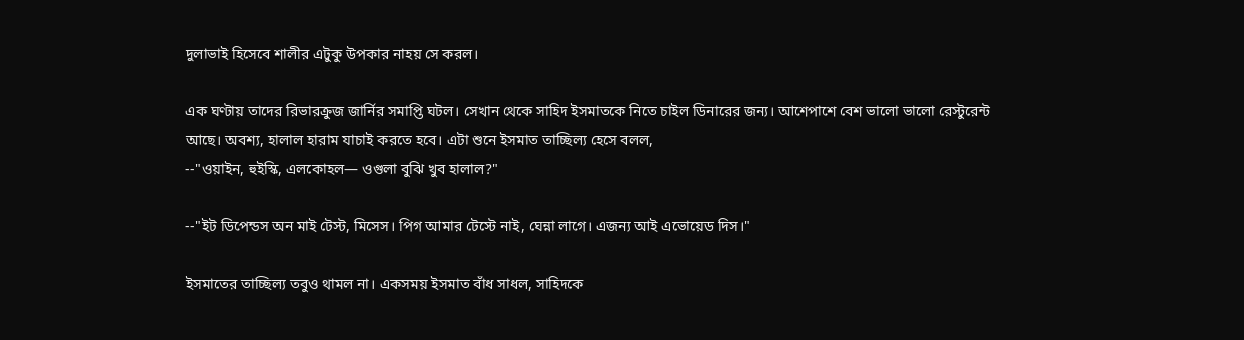দুলাভাই হিসেবে শালীর এটুকু উপকার নাহয় সে করল।

এক ঘণ্টায় তাদের রিভারক্রুজ জার্নির সমাপ্তি ঘটল। সেখান থেকে সাহিদ ইসমাতকে নিতে চাইল ডিনারের জন্য। আশেপাশে বেশ ভালো ভালো রেস্টুরেন্ট আছে। অবশ্য, হালাল হারাম যাচাই করতে হবে। এটা শুনে ইসমাত তাচ্ছিল্য হেসে বলল,
--"ওয়াইন, হুইস্কি, এলকোহল— ওগুলা বুঝি খুব হালাল?"

--"ইট ডিপেন্ডস অন মাই টেস্ট, মিসেস। পিগ আমার টেস্টে নাই, ঘেন্না লাগে। এজন্য আই এভোয়েড দিস।"

ইসমাতের তাচ্ছিল্য তবুও থামল না। একসময় ইসমাত বাঁধ সাধল, সাহিদকে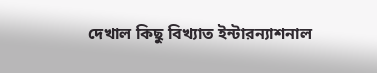দেখাল কিছু বিখ্যাত ইন্টারন্যাশনাল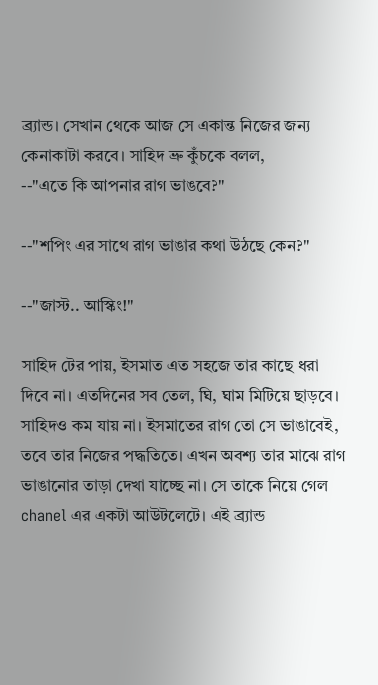ব্র‍্যান্ড। সেখান থেকে আজ সে একান্ত নিজের জন্য কেনাকাটা করবে। সাহিদ ভ্রু কুঁচকে বলল,
--"এতে কি আপনার রাগ ভাঙবে?"

--"শপিং এর সাথে রাগ ভাঙার কথা উঠছে কেন?"

--"জাস্ট.. আস্কিং!"

সাহিদ টের পায়, ইসমাত এত সহজে তার কাছে ধরা দিবে না। এতদিনের সব তেল, ঘি, ঘাম মিটিয়ে ছাড়বে। সাহিদও কম যায় না। ইসমাতের রাগ তো সে ভাঙাবেই, তবে তার নিজের পদ্ধতিতে। এখন অবশ্য তার মাঝে রাগ ভাঙানোর তাড়া দেখা যাচ্ছে না। সে তাকে নিয়ে গেল chanel এর একটা আউটলেটে। এই ব্র‍্যান্ড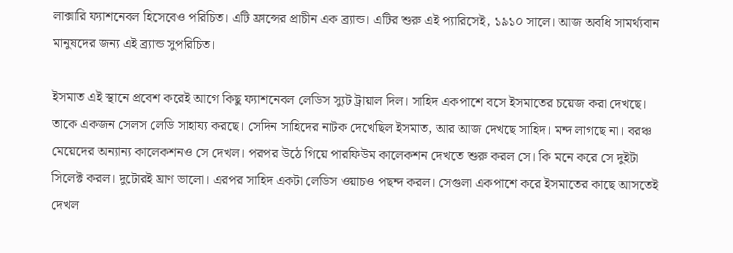লাক্সারি ফ্যাশনেবল হিসেবেও পরিচিত। এটি ফ্রান্সের প্রাচীন এক ব্র‍্যান্ড। এটির শুরু এই প্যারিসেই, ১৯১০ সালে। আজ অবধি সামর্থ্যবান মানুষদের জন্য এই ব্র‍্যান্ড সুপরিচিত।

ইসমাত এই স্থানে প্রবেশ করেই আগে কিছু ফ্যাশনেবল লেডিস স্যুট ট্রায়াল দিল। সাহিদ একপাশে বসে ইসমাতের চয়েজ করা দেখছে। তাকে একজন সেলস লেডি সাহায্য করছে। সেদিন সাহিদের নাটক দেখেছিল ইসমাত, আর আজ দেখছে সাহিদ। মন্দ লাগছে না। বরঞ্চ মেয়েদের অন্যান্য কালেকশনও সে দেখল। পরপর উঠে গিয়ে পারফিউম কালেকশন দেখতে শুরু করল সে। কি মনে করে সে দুইটা সিলেক্ট করল। দুটোরই ঘ্রাণ ভালো। এরপর সাহিদ একটা লেডিস ওয়াচও পছন্দ করল। সেগুলা একপাশে করে ইসমাতের কাছে আসতেই দেখল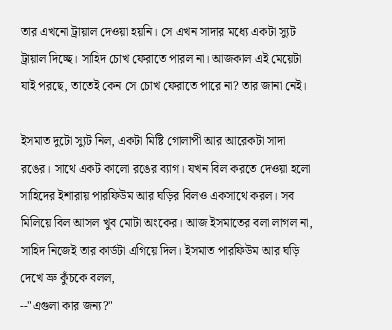তার এখনো ট্রায়াল দেওয়া হয়নি। সে এখন সাদার মধ্যে একটা স্যুট ট্রায়াল দিচ্ছে। সাহিদ চোখ ফেরাতে পারল না। আজকাল এই মেয়েটা যাই পরছে, তাতেই কেন সে চোখ ফেরাতে পারে না? তার জানা নেই।

ইসমাত দুটো স্যুট নিল, একটা মিষ্টি গোলাপী আর আরেকটা সাদা রঙের। সাথে একট কালো রঙের ব্যাগ। যখন বিল করতে দেওয়া হলো সাহিদের ইশারায় পারফিউম আর ঘড়ির বিলও একসাথে করল। সব মিলিয়ে বিল আসল খুব মোটা অংকের। আজ ইসমাতের বলা লাগল না, সাহিদ নিজেই তার কার্ডটা এগিয়ে দিল। ইসমাত পারফিউম আর ঘড়ি দেখে ভ্রু কুঁচকে বলল,
--"এগুলা কার জন্য?"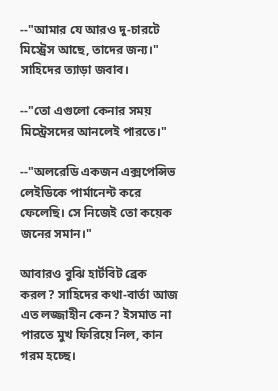--"আমার যে আরও দু-চারটে মিস্ট্রেস আছে, তাদের জন্য।" সাহিদের ত্যাড়া জবাব।

--"তো এগুলো কেনার সময় মিস্ট্রেসদের আনলেই পারতে।"

--"অলরেডি একজন এক্সপেন্সিভ লেইডিকে পার্মানেন্ট করে ফেলেছি। সে নিজেই তো কয়েক জনের সমান।"

আবারও বুঝি হার্টবিট ব্রেক করল? সাহিদের কথা-বার্তা আজ এত লজ্জাহীন কেন? ইসমাত না পারতে মুখ ফিরিয়ে নিল, কান গরম হচ্ছে।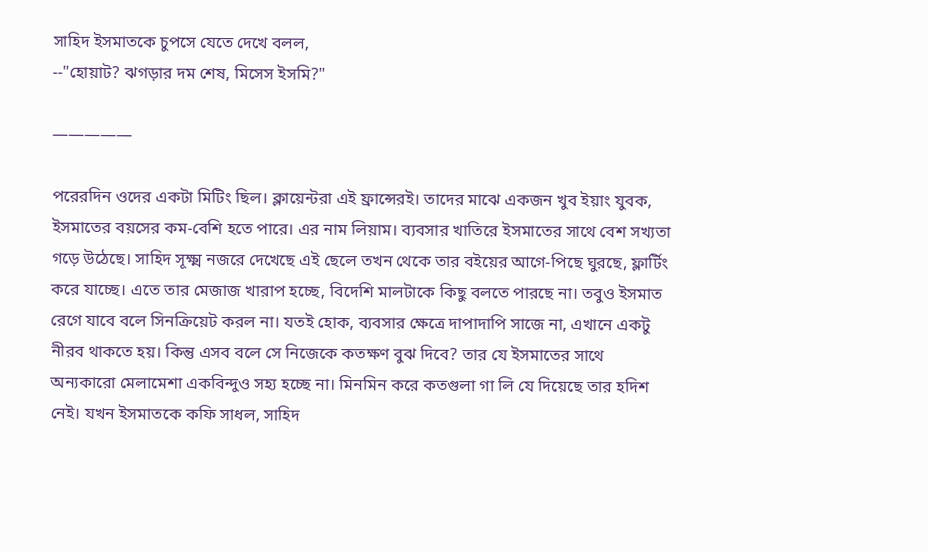সাহিদ ইসমাতকে চুপসে যেতে দেখে বলল,
--"হোয়াট? ঝগড়ার দম শেষ, মিসেস ইসমি?"

—————

পরেরদিন ওদের একটা মিটিং ছিল। ক্লায়েন্টরা এই ফ্রান্সেরই। তাদের মাঝে একজন খুব ইয়াং যুবক, ইসমাতের বয়সের কম-বেশি হতে পারে। এর নাম লিয়াম। ব্যবসার খাতিরে ইসমাতের সাথে বেশ সখ্যতা গড়ে উঠেছে। সাহিদ সূক্ষ্ম নজরে দেখেছে এই ছেলে তখন থেকে তার বইয়ের আগে-পিছে ঘুরছে, ফ্লার্টিং করে যাচ্ছে। এতে তার মেজাজ খারাপ হচ্ছে, বিদেশি মালটাকে কিছু বলতে পারছে না। তবুও ইসমাত রেগে যাবে বলে সিনক্রিয়েট করল না। যতই হোক, ব্যবসার ক্ষেত্রে দাপাদাপি সাজে না, এখানে একটু নীরব থাকতে হয়। কিন্তু এসব বলে সে নিজেকে কতক্ষণ বুঝ দিবে? তার যে ইসমাতের সাথে অন্যকারো মেলামেশা একবিন্দুও সহ্য হচ্ছে না। মিনমিন করে কতগুলা গা লি যে দিয়েছে তার হদিশ নেই। যখন ইসমাতকে কফি সাধল, সাহিদ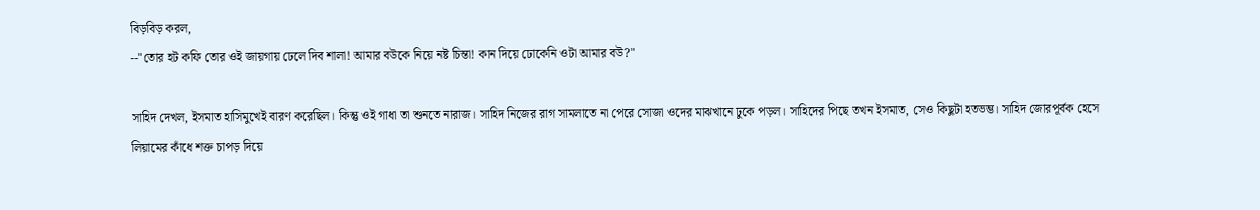বিড়বিড় করল,
--"তোর হট কফি তোর ওই জায়গায় ঢেলে দিব শালা! আমার বউকে নিয়ে নষ্ট চিন্তা! কান দিয়ে ঢোকেনি ওটা আমার বউ?"

সাহিদ দেখল, ইসমাত হাসিমুখেই বারণ করেছিল। কিন্তু ওই গাধা তা শুনতে নারাজ। সাহিদ নিজের রাগ সামলাতে না পেরে সোজা ওদের মাঝখানে ঢুকে পড়ল। সাহিদের পিছে তখন ইসমাত, সেও কিছুটা হতভম্ভ। সাহিদ জোরপূর্বক হেসে লিয়ামের কাঁধে শক্ত চাপড় দিয়ে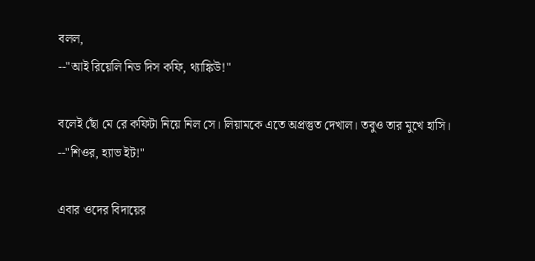বলল,
--"আই রিয়েলি নিড দিস কফি, থ্যাঙ্কিউ!"

বলেই ছোঁ মে রে কফিটা নিয়ে নিল সে। লিয়ামকে এতে অপ্রস্তুত দেখাল। তবুও তার মুখে হাসি।
--"শিওর, হ্যাভ ইট!"

এবার ওদের বিদায়ের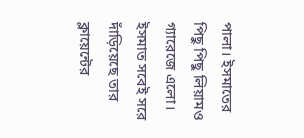পালা। ইসমাতের পিছু পিছু লিয়ামও গ্যারেজে এলো। ইসমাত সবেই সরে দাঁড়িয়েছে তার ক্লায়েন্টের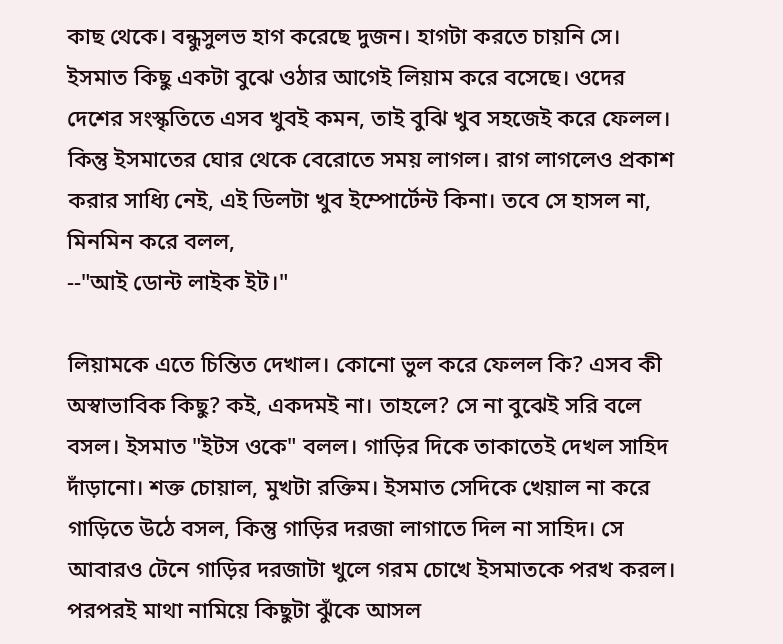কাছ থেকে। বন্ধুসুলভ হাগ করেছে দুজন। হাগটা করতে চায়নি সে। ইসমাত কিছু একটা বুঝে ওঠার আগেই লিয়াম করে বসেছে। ওদের দেশের সংস্কৃতিতে এসব খুবই কমন, তাই বুঝি খুব সহজেই করে ফেলল। কিন্তু ইসমাতের ঘোর থেকে বেরোতে সময় লাগল। রাগ লাগলেও প্রকাশ করার সাধ্যি নেই, এই ডিলটা খুব ইম্পোর্টেন্ট কিনা। তবে সে হাসল না, মিনমিন করে বলল,
--"আই ডোন্ট লাইক ইট।"

লিয়ামকে এতে চিন্তিত দেখাল। কোনো ভুল করে ফেলল কি? এসব কী অস্বাভাবিক কিছু? কই, একদমই না। তাহলে? সে না বুঝেই সরি বলে বসল। ইসমাত "ইটস ওকে" বলল। গাড়ির দিকে তাকাতেই দেখল সাহিদ দাঁড়ানো। শক্ত চোয়াল, মুখটা রক্তিম। ইসমাত সেদিকে খেয়াল না করে গাড়িতে উঠে বসল, কিন্তু গাড়ির দরজা লাগাতে দিল না সাহিদ। সে আবারও টেনে গাড়ির দরজাটা খুলে গরম চোখে ইসমাতকে পরখ করল। পরপরই মাথা নামিয়ে কিছুটা ঝুঁকে আসল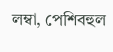লম্বা, পেশিবহুল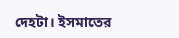দেহটা। ইসমাতের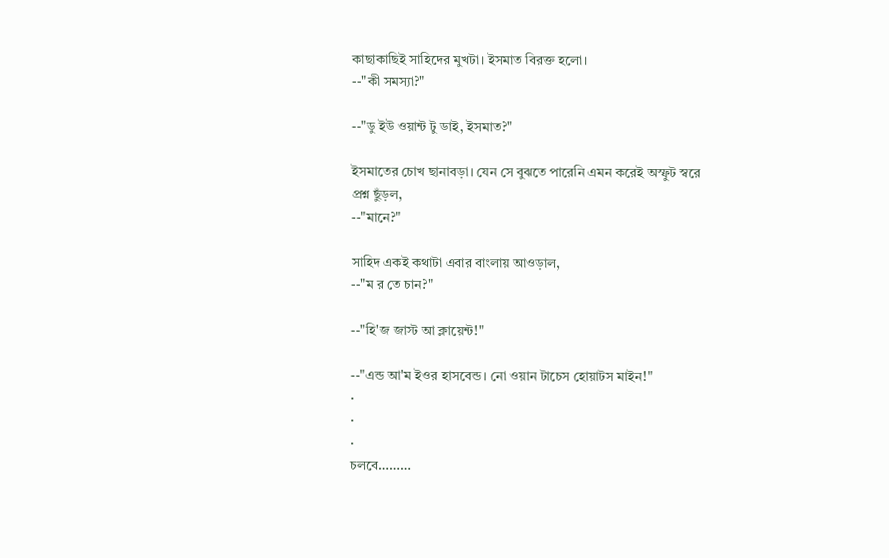কাছাকাছিই সাহিদের মুখটা। ইসমাত বিরক্ত হলো।
--"কী সমস্যা?"

--"ডু ইউ ওয়ান্ট টু ডাই, ইসমাত?"

ইসমাতের চোখ ছানাবড়া। যেন সে বুঝতে পারেনি এমন করেই অস্ফুট স্বরে প্রশ্ন ছুঁড়ল,
--"মানে?"

সাহিদ একই কথাটা এবার বাংলায় আওড়াল,
--"ম র তে চান?"

--"হি'জ জাস্ট আ ক্লায়েন্ট!"

--"এন্ড আ'ম ইওর হাসবেন্ড। নো ওয়ান টাচেস হোয়াটস মাইন!"
·
·
·
চলবে………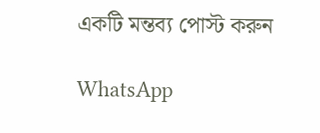একটি মন্তব্য পোস্ট করুন

WhatsApp